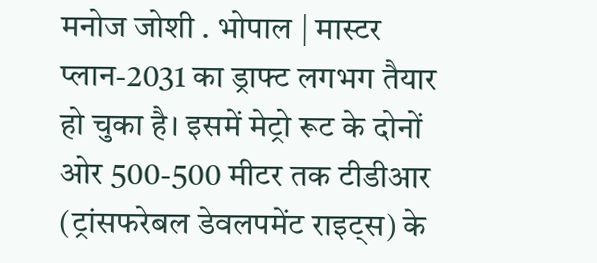मनोज जोशी . भोपाल | मास्टर प्लान-2031 का ड्राफ्ट लगभग तैयार हो चुका है। इसमें मेट्रो रूट के दोनों ओर 500-500 मीटर तक टीडीआर (ट्रांसफरेबल डेवलपमेंट राइट्स) के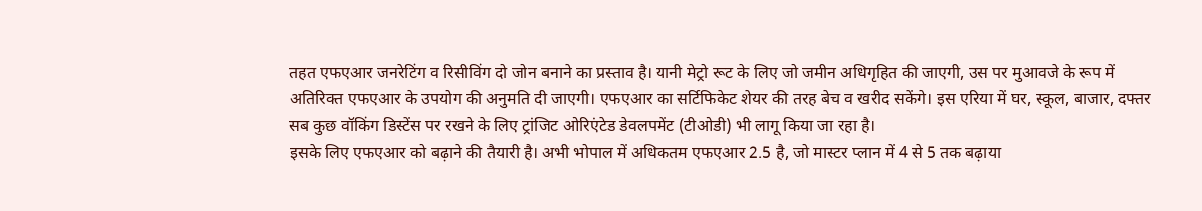तहत एफएआर जनरेटिंग व रिसीविंग दो जोन बनाने का प्रस्ताव है। यानी मेट्रो रूट के लिए जो जमीन अधिगृहित की जाएगी, उस पर मुआवजे के रूप में अतिरिक्त एफएआर के उपयोग की अनुमति दी जाएगी। एफएआर का सर्टिफिकेट शेयर की तरह बेच व खरीद सकेंगे। इस एरिया में घर, स्कूल, बाजार, दफ्तर सब कुछ वॉकिंग डिस्टेंस पर रखने के लिए ट्रांजिट ओरिएंटेड डेवलपमेंट (टीओडी) भी लागू किया जा रहा है।
इसके लिए एफएआर को बढ़ाने की तैयारी है। अभी भोपाल में अधिकतम एफएआर 2.5 है, जो मास्टर प्लान में 4 से 5 तक बढ़ाया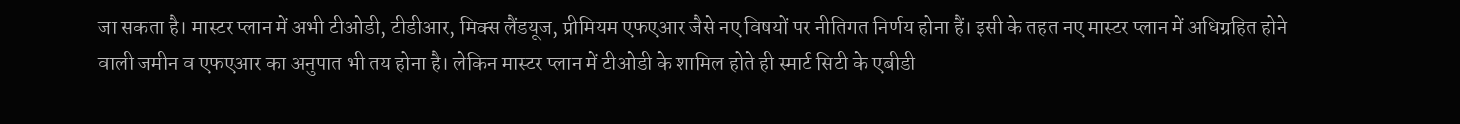जा सकता है। मास्टर प्लान में अभी टीओडी, टीडीआर, मिक्स लैंडयूज, प्रीमियम एफएआर जैसे नए विषयों पर नीतिगत निर्णय होना हैं। इसी के तहत नए मास्टर प्लान में अधिग्रहित होने वाली जमीन व एफएआर का अनुपात भी तय होना है। लेकिन मास्टर प्लान में टीओडी के शामिल होते ही स्मार्ट सिटी के एबीडी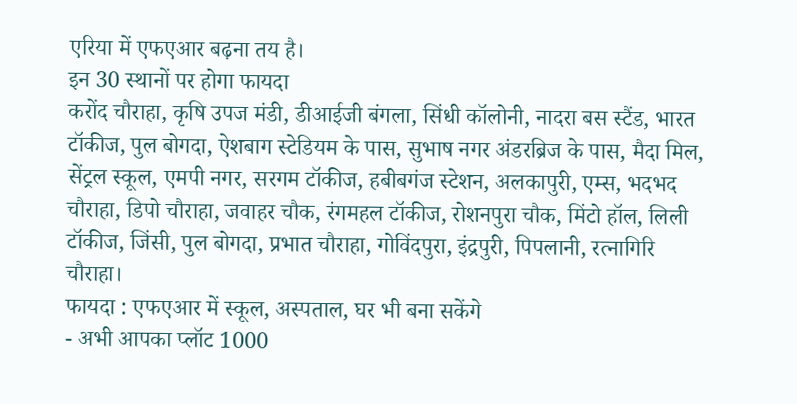एरिया में एफएआर बढ़ना तय है।
इन 30 स्थानों पर होगा फायदा
करोंद चौराहा, कृषि उपज मंडी, डीआईजी बंगला, सिंधी कॉलोनी, नादरा बस स्टैंड, भारत टॉकीज, पुल बोगदा, ऐशबाग स्टेडियम के पास, सुभाष नगर अंडरब्रिज के पास, मैदा मिल, सेंट्रल स्कूल, एमपी नगर, सरगम टॉकीज, हबीबगंज स्टेशन, अलकापुरी, एम्स, भदभद चौराहा, डिपो चौराहा, जवाहर चौक, रंगमहल टॉकीज, रोशनपुरा चौक, मिंटो हॉल, लिली टॉकीज, जिंसी, पुल बोगदा, प्रभात चौराहा, गोविंदपुरा, इंद्रपुरी, पिपलानी, रत्नागिरि चौराहा।
फायदा : एफएआर में स्कूल, अस्पताल, घर भी बना सकेंगे
- अभी आपका प्लॉट 1000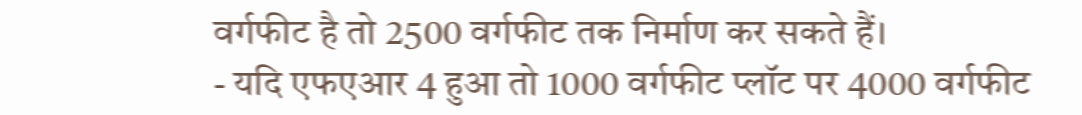वर्गफीट है तो 2500 वर्गफीट तक निर्माण कर सकते हैं।
- यदि एफएआर 4 हुआ तो 1000 वर्गफीट प्लॉट पर 4000 वर्गफीट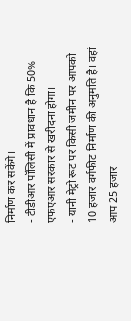निर्माण कर सकेंगे।
- टीडीआर पॉलिसी में प्रावधान है कि 50% एफएआर सरकार से खरीदना होगा।
- यानी मेट्रो रूट पर किसी जमीन पर आपको 10 हजार वर्गफीट निर्माण की अनुमति है। वहां आप 25 हजार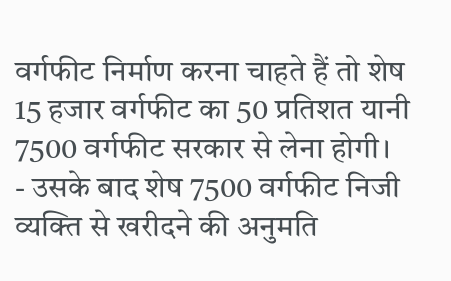वर्गफीट निर्माण करना चाहते हैं तो शेष 15 हजार वर्गफीट का 50 प्रतिशत यानी 7500 वर्गफीट सरकार से लेना होगी।
- उसके बाद शेष 7500 वर्गफीट निजी व्यक्ति से खरीदने की अनुमति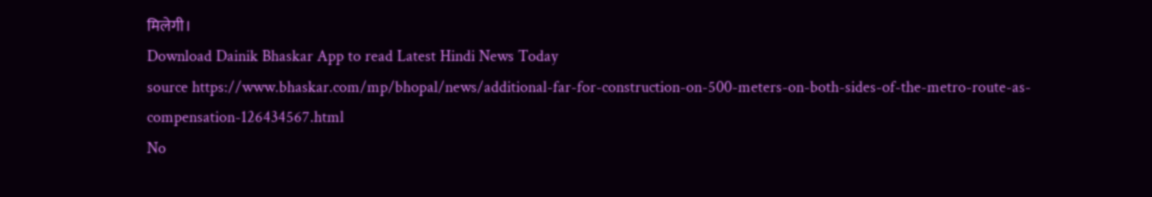मिलेगी।
Download Dainik Bhaskar App to read Latest Hindi News Today
source https://www.bhaskar.com/mp/bhopal/news/additional-far-for-construction-on-500-meters-on-both-sides-of-the-metro-route-as-compensation-126434567.html
No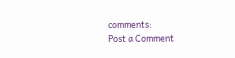comments:
Post a Comment